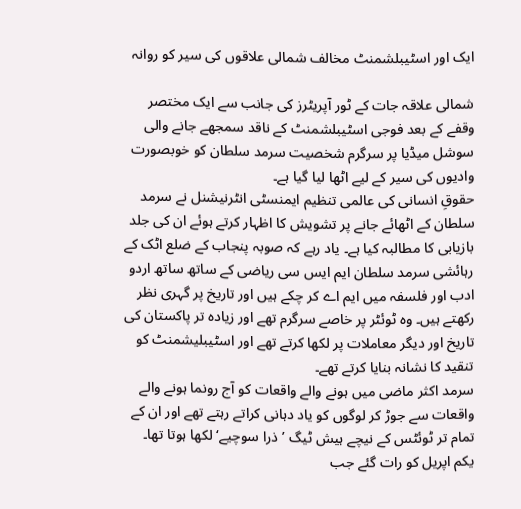ایک اور اسٹیبلشمنٹ مخالف شمالی علاقوں کی سیر کو روانہ

شمالی علاقہ جات کے ٹور آپریٹرز کی جانب سے ایک مختصر وقفے کے بعد فوجی اسٹیبلشمنٹ کے ناقد سمجھے جانے والی سوشل میڈیا پر سرگرم شخصیت سرمد سلطان کو خوبصورت وادیوں کی سیر کے لیے اٹھا لیا گیا ہے۔
حقوقِ انسانی کی عالمی تنظیم ایمنسٹی انٹرنیشنل نے سرمد سلطان کے اٹھائے جانے پر تشویش کا اظہار کرتے ہوئے ان کی جلد بازیابی کا مطالبہ کیا ہے۔ یاد رہے کہ صوبہ پنجاب کے ضلع اٹک کے رہائشی سرمد سلطان ایم ایس سی ریاضی کے ساتھ ساتھ اردو ادب اور فلسفہ میں ایم اے کر چکے ہیں اور تاریخ پر گہری نظر رکھتے ہیں۔ وہ ٹوئٹر پر خاصے سرگرم تھے اور زیادہ تر پاکستان کی تاریخ اور دیگر معاملات پر لکھا کرتے تھے اور اسٹیبلیشمنٹ کو تنقید کا نشانہ بنایا کرتے تھے۔
سرمد اکثر ماضی میں ہونے والے واقعات کو آج رونما ہونے والے واقعات سے جوڑ کر لوگوں کو یاد دہانی کراتے رہتے تھے اور ان کے تمام تر ٹوئٹس کے نیچے ہیش ٹیگ ’ذرا سوچیے‘ لکھا ہوتا تھا۔ یکم اپریل کو رات گئے جب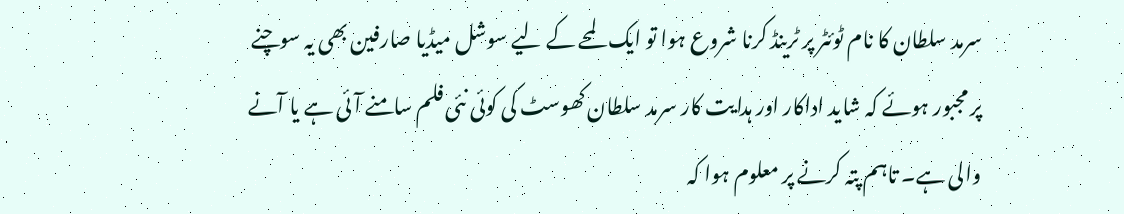سرمد سلطان کا نام ٹوئٹر پر ٹرینڈ کرنا شروع ہوا تو ایک لمحے کے لیے سوشل میڈیا صارفین بھی یہ سوچنے پر مجبور ہوئے کہ شاید اداکار اور ہدایت کار سرمد سلطان کھوسٹ کی کوئی نئی فلم سامنے آئی ہے یا آنے والی ہے۔ تاہم پتہ کرنے پر معلوم ہوا کہ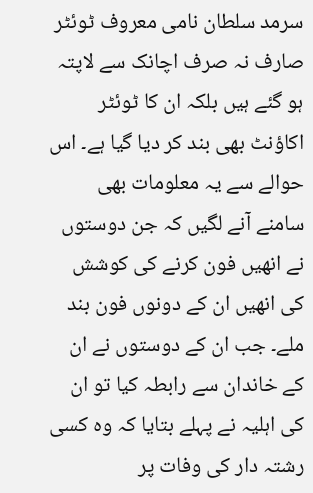سرمد سلطان نامی معروف ٹوئٹر صارف نہ صرف اچانک سے لاپتہ ہو گئے ہیں بلکہ ان کا ٹوئٹر اکاؤنٹ بھی بند کر دیا گیا ہے۔ اس حوالے سے یہ معلومات بھی سامنے آنے لگیں کہ جن دوستوں نے انھیں فون کرنے کی کوشش کی انھیں ان کے دونوں فون بند ملے۔ جب ان کے دوستوں نے ان کے خاندان سے رابطہ کیا تو ان کی اہلیہ نے پہلے بتایا کہ وہ کسی رشتہ دار کی وفات پر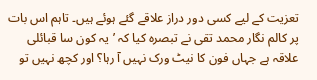تعزیت کے لیے کسی دور دراز علاقے گئے ہوئے ہیں۔ تاہم اس بات پر کالم نگار محمد تقی نے تبصرہ کیا کہ ’یہ کون سا قبائلی علاقہ ہے جہاں فون کا نیٹ ورک نہیں آ رہا؟ اور کچھ نہیں تو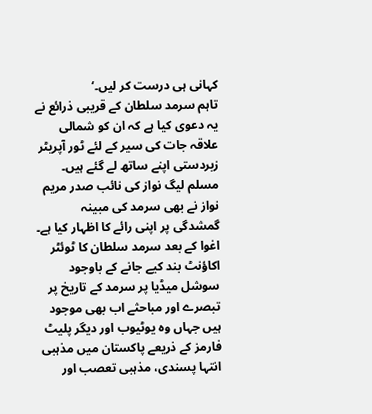کہانی ہی درست کر لیں۔‘
تاہم سرمد سلطان کے قریبی ذرائع نے یہ دعوی کیا ہے کہ ان کو شمالی علاقہ جات کی سیر کے لئے ٹور آپریٹر زبردستی اپنے ساتھ لے گئے ہیں۔ مسلم لیگ نواز کی نائب صدر مریم نواز نے بھی سرمد کی مبینہ گمشدگی پر اپنی رائے کا اظہار کیا ہے۔
اغوا کے بعد سرمد سلطان کا ٹوئٹر اکاؤنٹ بند کیے جانے کے باوجود سوشل میڈیا پر سرمد کے تاریخ پر تبصرے اور مباحثے اب بھی موجود ہیں جہاں وہ یوٹیوب اور دیگر پلیٹ فارمز کے ذریعے پاکستان میں مذہبی انتہا پسندی، مذہبی تعصب اور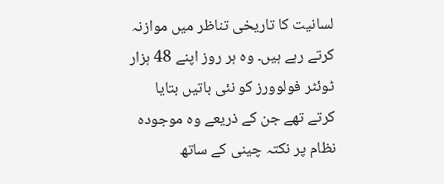لسانیت کا تاریخی تناظر میں موازنہ کرتے رہے ہیں۔ وہ ہر روز اپنے 48 ہزار ٹوئٹر فولوورز کو نئی باتیں بتایا کرتے تھے جن کے ذریعے وہ موجودہ نظام پر نکتہ چینی کے ساتھ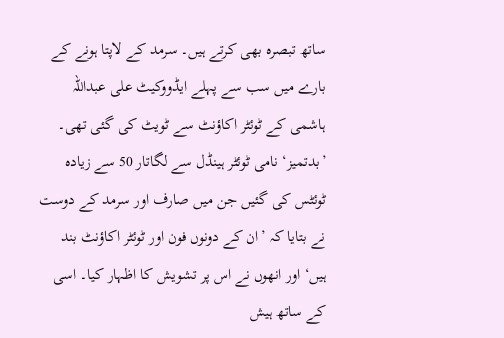ساتھ تبصرہ بھی کرتے ہیں۔ سرمد کے لاپتا ہونے کے بارے میں سب سے پہلے ایڈووکیٹ علی عبداللہ ہاشمی کے ٹوئٹر اکاؤنٹ سے ٹویٹ کی گئی تھی۔ ’بدتمیز‘ نامی ٹوئٹر ہینڈل سے لگاتار 50 سے زیادہ ٹوئٹس کی گئیں جن میں صارف اور سرمد کے دوست نے بتایا کہ ’ان کے دونوں فون اور ٹوئٹر اکاؤنٹ بند ہیں‘ اور انھوں نے اس پر تشویش کا اظہار کیا۔ اسی کے ساتھ ہیش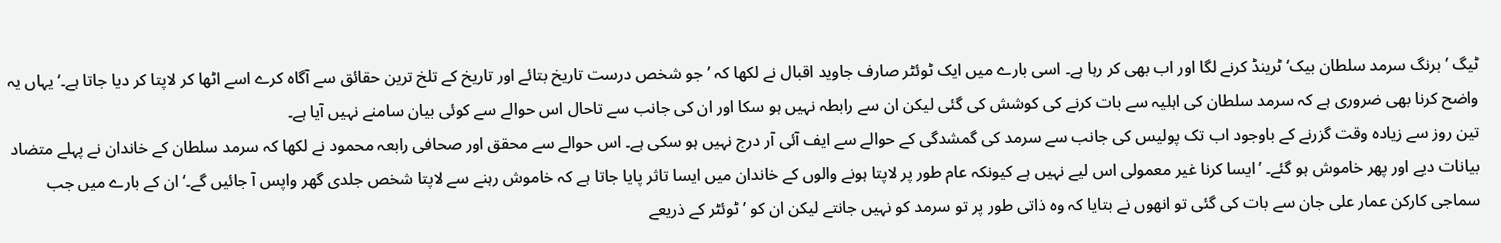ٹیگ ’برنگ سرمد سلطان بیک‘ ٹرینڈ کرنے لگا اور اب بھی کر رہا ہے۔ اسی بارے میں ایک ٹوئٹر صارف جاوید اقبال نے لکھا کہ ’جو شخص درست تاریخ بتائے اور تاریخ کے تلخ ترین حقائق سے آگاہ کرے اسے اٹھا کر لاپتا کر دیا جاتا ہے۔‘ یہاں یہ واضح کرنا بھی ضروری ہے کہ سرمد سلطان کی اہلیہ سے بات کرنے کی کوشش کی گئی لیکن ان سے رابطہ نہیں ہو سکا اور ان کی جانب سے تاحال اس حوالے سے کوئی بیان سامنے نہیں آیا ہے۔
تین روز سے زیادہ وقت گزرنے کے باوجود اب تک پولیس کی جانب سے سرمد کی گمشدگی کے حوالے سے ایف آئی آر درج نہیں ہو سکی ہے۔ اس حوالے سے محقق اور صحافی رابعہ محمود نے لکھا کہ سرمد سلطان کے خاندان نے پہلے متضاد بیانات دیے اور پھر خاموش ہو گئے۔ ’ایسا کرنا غیر معمولی اس لیے نہیں ہے کیونکہ عام طور پر لاپتا ہونے والوں کے خاندان میں ایسا تاثر پایا جاتا ہے کہ خاموش رہنے سے لاپتا شخص جلدی گھر واپس آ جائیں گے۔‘ ان کے بارے میں جب سماجی کارکن عمار علی جان سے بات کی گئی تو انھوں نے بتایا کہ وہ ذاتی طور پر تو سرمد کو نہیں جانتے لیکن ان کو ’ٹوئٹر کے ذریعے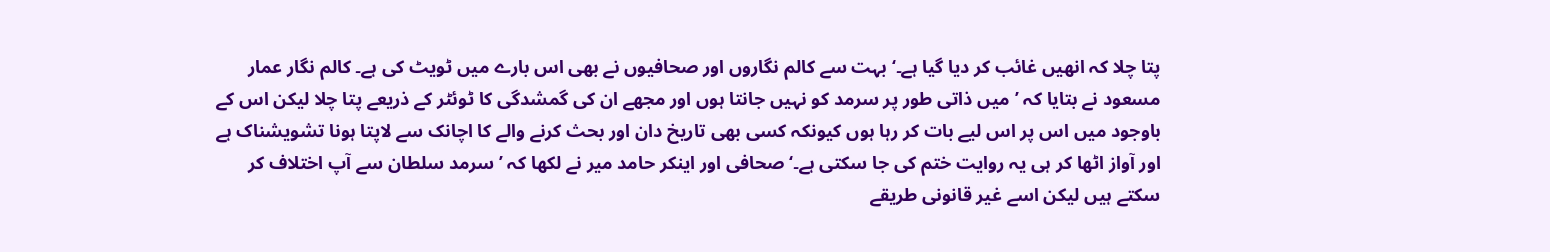پتا چلا کہ انھیں غائب کر دیا گیا ہے۔‘ بہت سے کالم نگاروں اور صحافیوں نے بھی اس بارے میں ٹویٹ کی ہے۔ کالم نگار عمار مسعود نے بتایا کہ ’میں ذاتی طور پر سرمد کو نہیں جانتا ہوں اور مجھے ان کی گمشدگی کا ٹوئٹر کے ذریعے پتا چلا لیکن اس کے باوجود میں اس پر اس لیے بات کر رہا ہوں کیونکہ کسی بھی تاریخ دان اور بحث کرنے والے کا اچانک سے لاپتا ہونا تشویشناک ہے اور آواز اٹھا کر ہی یہ روایت ختم کی جا سکتی ہے۔‘ صحافی اور اینکر حامد میر نے لکھا کہ ’سرمد سلطان سے آپ اختلاف کر سکتے ہیں لیکن اسے غیر قانونی طریقے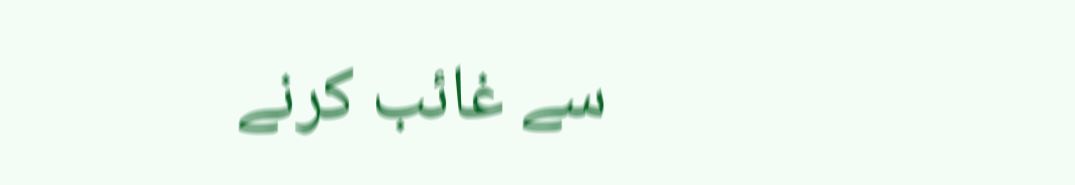سے غائب کرنے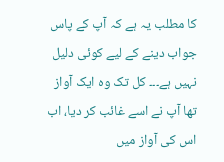کا مطلب یہ ہے کہ آپ کے پاس جواب دینے کے لیے کوئی دلیل نہیں ہے۔۔۔ کل تک وہ ایک آواز تھا آپ نے اسے غائب کر دیا، اب اس کی آواز میں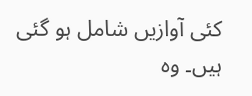کئی آوازیں شامل ہو گئی ہیں۔ وہ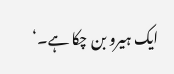ایک ہیرو بن چکا ہے۔‘